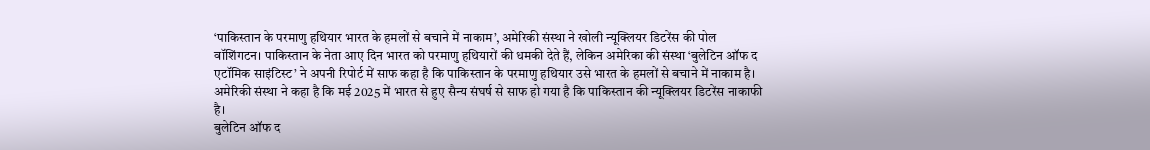‘पाकिस्तान के परमाणु हथियार भारत के हमलों से बचाने में नाकाम’, अमेरिकी संस्था ने खोली न्यूक्लियर डिटरेंस की पोल
वॉशिंगटन। पाकिस्तान के नेता आए दिन भारत को परमाणु हथियारों की धमकी देते हैं, लेकिन अमेरिका की संस्था ‘बुलेटिन ऑफ द एटॉमिक साइंटिस्ट’ ने अपनी रिपोर्ट में साफ कहा है कि पाकिस्तान के परमाणु हथियार उसे भारत के हमलों से बचाने में नाकाम है। अमेरिकी संस्था ने कहा है कि मई 2025 में भारत से हुए सैन्य संघर्ष से साफ हो गया है कि पाकिस्तान की न्यूक्लियर डिटरेंस नाकाफी है।
बुलेटिन ऑफ द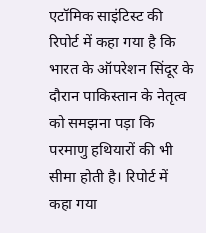एटॉमिक साइंटिस्ट की रिपोर्ट में कहा गया है कि भारत के ऑपरेशन सिंदूर के दौरान पाकिस्तान के नेतृत्व को समझना पड़ा कि परमाणु हथियारों की भी सीमा होती है। रिपोर्ट में कहा गया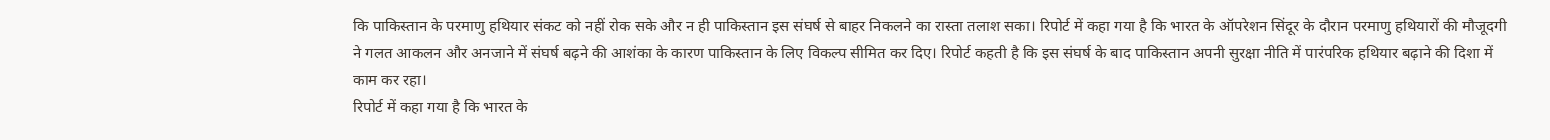कि पाकिस्तान के परमाणु हथियार संकट को नहीं रोक सके और न ही पाकिस्तान इस संघर्ष से बाहर निकलने का रास्ता तलाश सका। रिपोर्ट में कहा गया है कि भारत के ऑपरेशन सिंदूर के दौरान परमाणु हथियारों की मौजूदगी ने गलत आकलन और अनजाने में संघर्ष बढ़ने की आशंका के कारण पाकिस्तान के लिए विकल्प सीमित कर दिए। रिपोर्ट कहती है कि इस संघर्ष के बाद पाकिस्तान अपनी सुरक्षा नीति में पारंपरिक हथियार बढ़ाने की दिशा में काम कर रहा।
रिपोर्ट में कहा गया है कि भारत के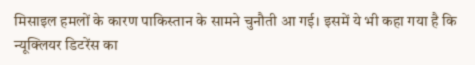मिसाइल हमलों के कारण पाकिस्तान के सामने चुनौती आ गई। इसमें ये भी कहा गया है कि न्यूक्लियर डिटरेंस का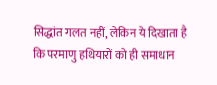सिद्धांत गलत नहीं, लेकिन ये दिखाता है कि परमाणु हथियारों को ही समाधान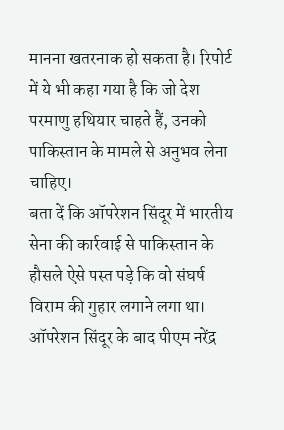मानना खतरनाक हो सकता है। रिपोर्ट में ये भी कहा गया है कि जो देश परमाणु हथियार चाहते हैं, उनको पाकिस्तान के मामले से अनुभव लेना चाहिए।
बता दें कि ऑपरेशन सिंदूर में भारतीय सेना की कार्रवाई से पाकिस्तान के हौसले ऐसे पस्त पड़े कि वो संघर्ष विराम की गुहार लगाने लगा था। ऑपरेशन सिंदूर के बाद पीएम नरेंद्र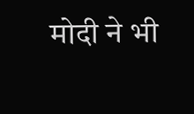मोदी ने भी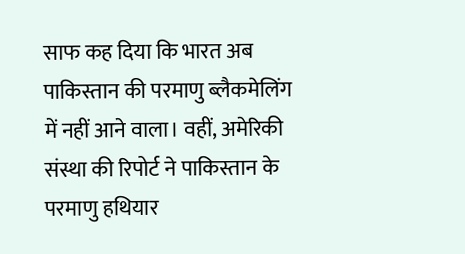साफ कह दिया कि भारत अब पाकिस्तान की परमाणु ब्लैकमेलिंग में नहीं आने वाला। वहीं, अमेरिकी संस्था की रिपोर्ट ने पाकिस्तान के परमाणु हथियार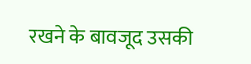रखने के बावजूद उसकी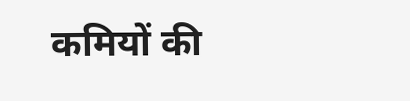कमियों की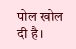पोल खोल दी है।